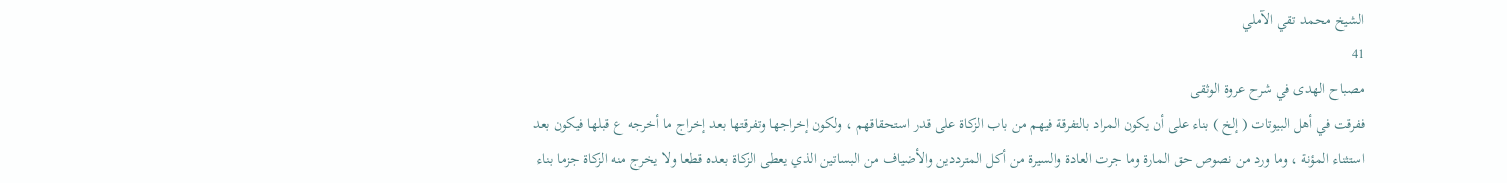الشيخ محمد تقي الآملي
41
مصباح الهدى في شرح عروة الوثقى
ففرقت في أهل البيوتات ( إلخ ) بناء على أن يكون المراد بالتفرقة فيهم من باب الزكاة على قدر استحقاقهم ، ولكون إخراجها وتفرقتها بعد إخراج ما أخرجه ع قبلها فيكون بعد استثناء المؤنة ، وما ورد من نصوص حق المارة وما جرت العادة والسيرة من أكل المترددين والأضياف من البساتين الذي يعطى الزكاة بعده قطعا ولا يخرج منه الزكاة جزما بناء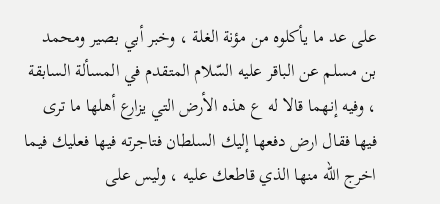على عد ما يأكلوه من مؤنة الغلة ، وخبر أبي بصير ومحمد بن مسلم عن الباقر عليه السّلام المتقدم في المسألة السابقة ، وفيه إنهما قالا له ع هذه الأرض التي يزارع أهلها ما ترى فيها فقال ارض دفعها إليك السلطان فتاجرته فيها فعليك فيما اخرج الله منها الذي قاطعك عليه ، وليس على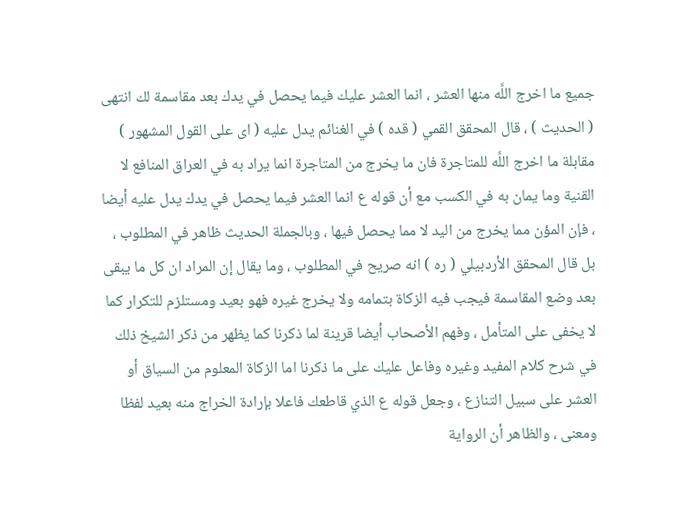جميع ما اخرج اللَّه منها العشر ، انما العشر عليك فيما يحصل في يدك بعد مقاسمة لك انتهى ( الحديث ) ، قال المحقق القمي ( قده ) في الغنائم يدل عليه ( اى على القول المشهور ) مقابلة ما اخرج اللَّه للمتاجرة فان ما يخرج من المتاجرة انما يراد به في العراق المنافع لا القنية وما يمان به في الكسب مع أن قوله ع انما العشر فيما يحصل في يدك يدل عليه أيضا ، فإن المؤن مما يخرج من اليد لا مما يحصل فيها ، وبالجملة الحديث ظاهر في المطلوب ، بل قال المحقق الأردبيلي ( ره ) انه صريح في المطلوب ، وما يقال إن المراد ان كل ما يبقى بعد وضع المقاسمة فيجب فيه الزكاة بتمامه ولا يخرج غيره فهو بعيد ومستلزم للتكرار كما لا يخفى على المتأمل ، وفهم الأصحاب أيضا قرينة لما ذكرنا كما يظهر من ذكر الشيخ ذلك في شرح كلام المفيد وغيره وفاعل عليك على ما ذكرنا اما الزكاة المعلوم من السياق أو العشر على سبيل التنازع ، وجعل قوله ع الذي قاطعك فاعلا بإرادة الخراج منه بعيد لفظا ومعنى ، والظاهر أن الرواية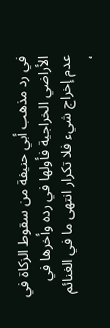في رد مذهب أبي حنيفة من سقوط الزكاة في الأراضي الخراجية فأولها في رده وأخرها في عدم إخراج شيء فلا تكرار انتهى ما في الغنائم ،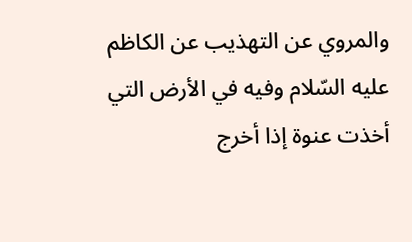والمروي عن التهذيب عن الكاظم عليه السّلام وفيه في الأرض التي أخذت عنوة إذا أخرج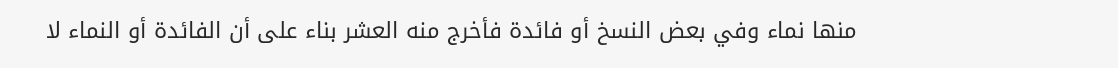منها نماء وفي بعض النسخ أو فائدة فأخرج منه العشر بناء على أن الفائدة أو النماء لا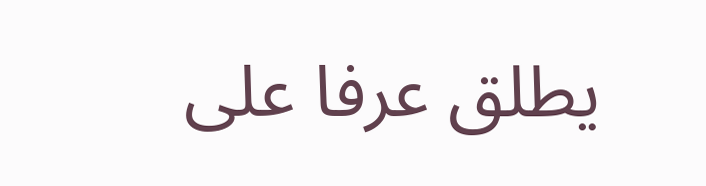يطلق عرفا على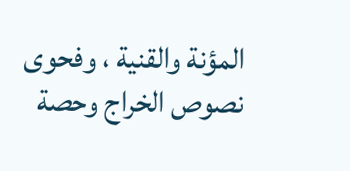المؤنة والقنية ، وفحوى نصوص الخراج وحصة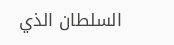السلطان الذي